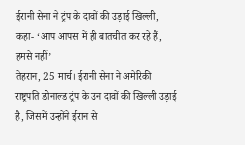ईरानी सेना ने ट्रंप के दावों की उड़ाई खिल्ली, कहा- ‘आप आपस में ही बातचीत कर रहे हैं, हमसे नहीं’
तेहरान, 25 मार्च। ईरानी सेना ने अमेरिकी राष्ट्रपति डोनाल्ड ट्रंप के उन दावों की खिल्ली उड़ाई है, जिसमें उन्होंने ईरान से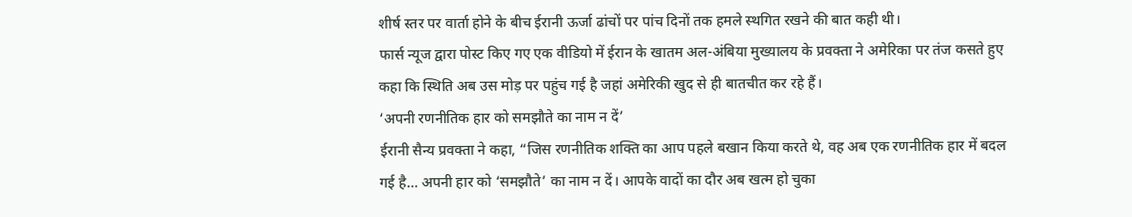शीर्ष स्तर पर वार्ता होने के बीच ईरानी ऊर्जा ढांचों पर पांच दिनों तक हमले स्थगित रखने की बात कही थी।
फार्स न्यूज द्वारा पोस्ट किए गए एक वीडियो में ईरान के खातम अल-अंबिया मुख्यालय के प्रवक्ता ने अमेरिका पर तंज कसते हुए कहा कि स्थिति अब उस मोड़ पर पहुंच गई है जहां अमेरिकी खुद से ही बातचीत कर रहे हैं।
‘अपनी रणनीतिक हार को समझौते का नाम न दें’
ईरानी सैन्य प्रवक्ता ने कहा, “जिस रणनीतिक शक्ति का आप पहले बखान किया करते थे, वह अब एक रणनीतिक हार में बदल गई है… अपनी हार को ‘समझौते’ का नाम न दें। आपके वादों का दौर अब खत्म हो चुका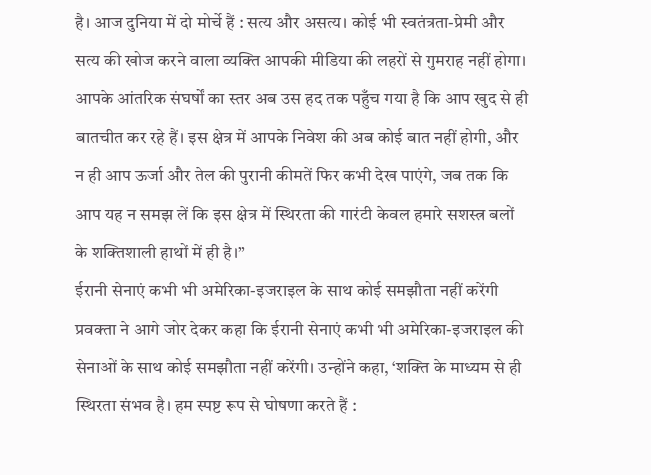है। आज दुनिया में दो मोर्चे हैं : सत्य और असत्य। कोई भी स्वतंत्रता-प्रेमी और सत्य की खोज करने वाला व्यक्ति आपकी मीडिया की लहरों से गुमराह नहीं होगा। आपके आंतरिक संघर्षों का स्तर अब उस हद तक पहुँच गया है कि आप खुद से ही बातचीत कर रहे हैं। इस क्षेत्र में आपके निवेश की अब कोई बात नहीं होगी, और न ही आप ऊर्जा और तेल की पुरानी कीमतें फिर कभी देख पाएंगे, जब तक कि आप यह न समझ लें कि इस क्षेत्र में स्थिरता की गारंटी केवल हमारे सशस्त्र बलों के शक्तिशाली हाथों में ही है।”
ईरानी सेनाएं कभी भी अमेरिका-इजराइल के साथ कोई समझौता नहीं करेंगी
प्रवक्ता ने आगे जोर देकर कहा कि ईरानी सेनाएं कभी भी अमेरिका-इजराइल की सेनाओं के साथ कोई समझौता नहीं करेंगी। उन्होंने कहा, ‘शक्ति के माध्यम से ही स्थिरता संभव है। हम स्पष्ट रूप से घोषणा करते हैं :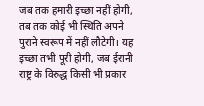जब तक हमारी इच्छा नहीं होगी, तब तक कोई भी स्थिति अपने पुराने स्वरूप में नहीं लौटेगी। यह इच्छा तभी पूरी होगी, जब ईरानी राष्ट्र के विरुद्ध किसी भी प्रकार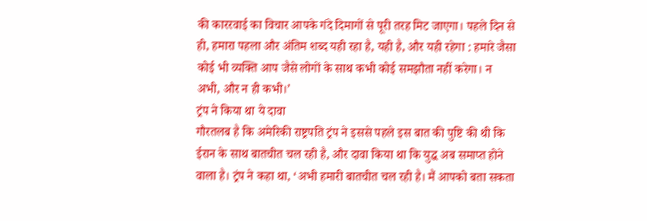की काररवाई का विचार आपके गंदे दिमागों से पूरी तरह मिट जाएगा। पहले दिन से ही, हमारा पहला और अंतिम शब्द यही रहा है, यही है, और यही रहेगा : हमारे जैसा कोई भी व्यक्ति आप जैसे लोगों के साथ कभी कोई समझौता नहीं करेगा। न अभी, और न ही कभी।’
ट्रंप ने किया था ये दावा
गौरतलब है कि अमेरिकी राष्ट्रपति ट्रंप ने इससे पहले इस बात की पुष्टि की थी कि ईरान के साथ बातचीत चल रही है, और दावा किया था कि युद्ध अब समाप्त होने वाला है। ट्रंप ने कहा था, ‘अभी हमारी बातचीत चल रही है। मैं आपको बता सकता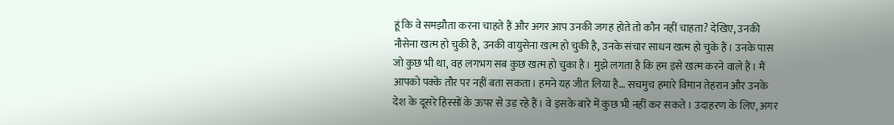हूं कि वे समझौता करना चाहते हैं और अगर आप उनकी जगह होते तो कौन नहीं चाहता? देखिए, उनकी नौसेना खत्म हो चुकी है, उनकी वायुसेना खत्म हो चुकी है, उनके संचार साधन खत्म हो चुके हैं। उनके पास जो कुछ भी था, वह लगभग सब कुछ खत्म हो चुका है। मुझे लगता है कि हम इसे खत्म करने वाले हैं। मैं आपको पक्के तौर पर नहीं बता सकता। हमने यह जीत लिया है… सचमुच हमारे विमान तेहरान और उनके देश के दूसरे हिस्सों के ऊपर से उड़ रहे हैं। वे इसके बारे में कुछ भी नहीं कर सकते। उदाहरण के लिए, अगर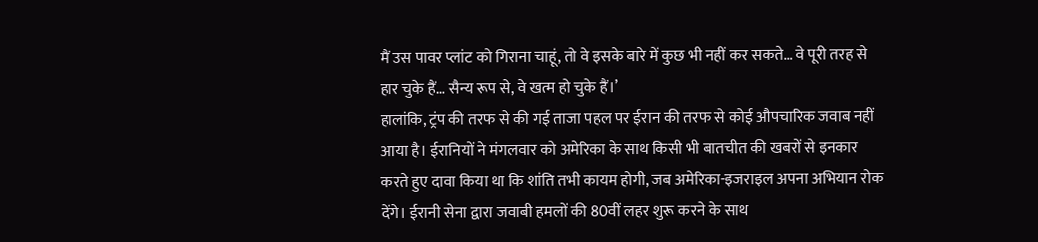मैं उस पावर प्लांट को गिराना चाहूं, तो वे इसके बारे में कुछ भी नहीं कर सकते… वे पूरी तरह से हार चुके हैं… सैन्य रूप से, वे खत्म हो चुके हैं।’
हालांकि, ट्रंप की तरफ से की गई ताजा पहल पर ईरान की तरफ से कोई औपचारिक जवाब नहीं आया है। ईरानियों ने मंगलवार को अमेरिका के साथ किसी भी बातचीत की खबरों से इनकार करते हुए दावा किया था कि शांति तभी कायम होगी, जब अमेरिका-इजराइल अपना अभियान रोक देंगे। ईरानी सेना द्वारा जवाबी हमलों की 80वीं लहर शुरू करने के साथ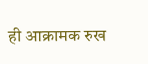ही आक्रामक रुख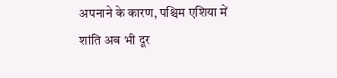अपनाने के कारण, पश्चिम एशिया में शांति अब भी दूर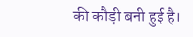की कौड़ी बनी हुई है।